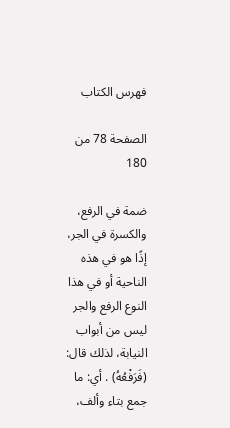فهرس الكتاب

الصفحة 78 من 180

ضمة في الرفع، والكسرة في الجر، إذًا هو في هذه الناحية أو في هذا النوع الرفع والجر ليس من أبواب النيابة، لذلك قال: (فَرَفْعُهُ) . أي: ما جمع بتاء وألف،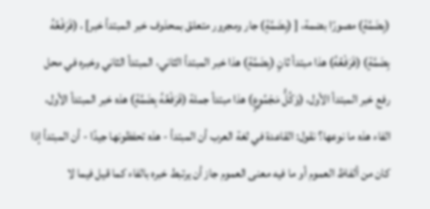(بِضَمَّةٍ) مصورًا بضمة، [ (بِضَمَّةٍ) جار ومجرور متعلق بمحذوف خبر المبتدأ خبر] ، (فَرَفْعُهُ بِضَمَّةٍ) (فَرَفْعُهُ) هذا مبتدأ ثانٍ (بِضَمَّةٍ) هذا خبر المبتدأ الثاني، المبتدأ الثاني وخبره في محل رفع خبر المبتدأ الأول، (وَكُلُّ مَجْمُوعٍ) هذا مبتدأ جملة (فَرَفْعُهُ بِضَمَّةٍ) هذه خبر المبتدأ الأول، الفاء هذه ما نوعها؟ نقول: القاعدة في لغة العرب أن المبتدأ - هذه تحفظونها جيدًا - أن المبتدأ إذا كان من ألفاظ العموم أو ما فيه معنى العموم جاز أن يرتبط خبره بالفاء كما قيل فيما لا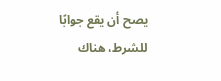يصح أن يقع جوابًا للشرط، هناك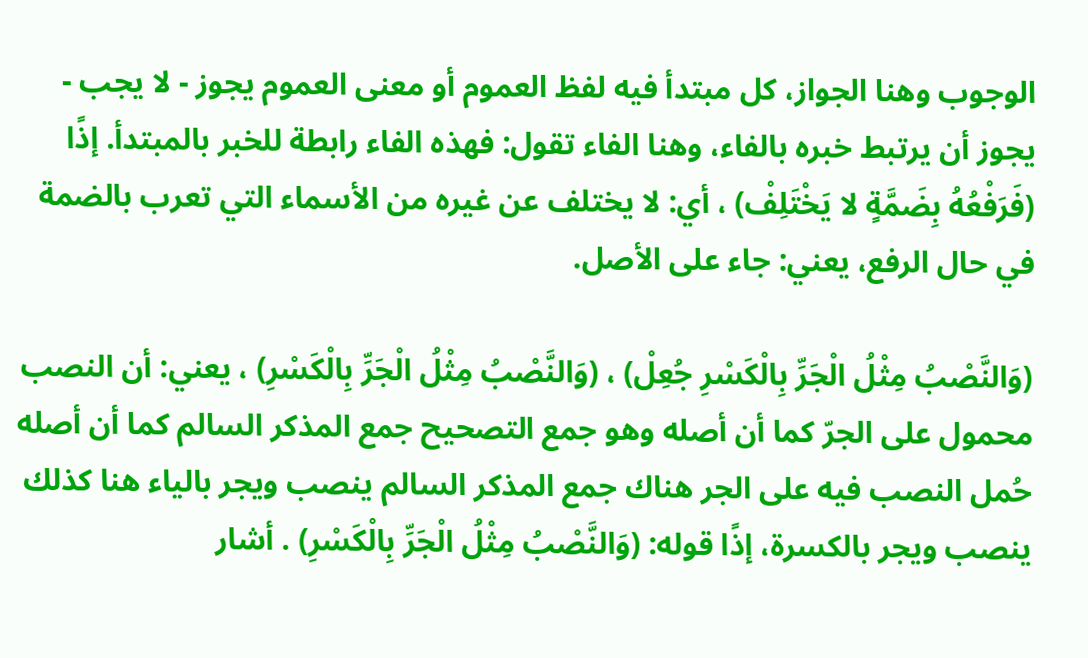الوجوب وهنا الجواز، كل مبتدأ فيه لفظ العموم أو معنى العموم يجوز - لا يجب - يجوز أن يرتبط خبره بالفاء، وهنا الفاء تقول: فهذه الفاء رابطة للخبر بالمبتدأ. إذًا (فَرَفْعُهُ بِضَمَّةٍ لا يَخْتَلِفْ) ، أي: لا يختلف عن غيره من الأسماء التي تعرب بالضمة في حال الرفع، يعني: جاء على الأصل.

(وَالنَّصْبُ مِثْلُ الْجَرِّ بِالْكَسْرِ جُعِلْ) ، (وَالنَّصْبُ مِثْلُ الْجَرِّ بِالْكَسْرِ) ، يعني: أن النصب محمول على الجرّ كما أن أصله وهو جمع التصحيح جمع المذكر السالم كما أن أصله حُمل النصب فيه على الجر هناك جمع المذكر السالم ينصب ويجر بالياء هنا كذلك ينصب ويجر بالكسرة، إذًا قوله: (وَالنَّصْبُ مِثْلُ الْجَرِّ بِالْكَسْرِ) . أشار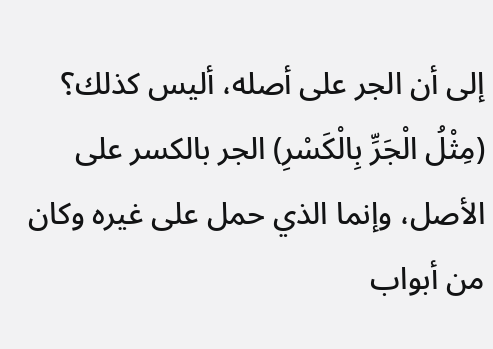إلى أن الجر على أصله، أليس كذلك؟ (مِثْلُ الْجَرِّ بِالْكَسْرِ) الجر بالكسر على الأصل، وإنما الذي حمل على غيره وكان من أبواب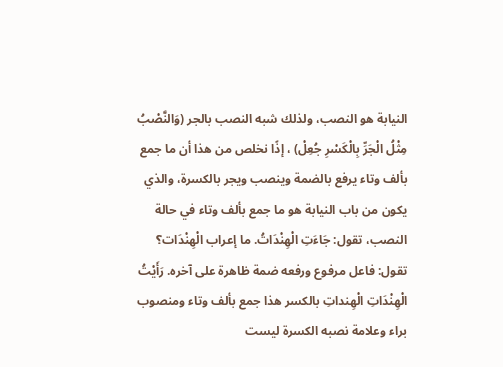النيابة هو النصب، ولذلك شبه النصب بالجر (وَالنَّصْبُ مِثْلُ الْجَرِّ بِالْكَسْرِ جُعِلْ) ، إذًا نخلص من هذا أن ما جمع بألف وتاء يرفع بالضمة وينصب ويجر بالكسرة، والذي يكون من باب النيابة هو ما جمع بألف وتاء في حالة النصب، تقول: جَاءَتِ الْهِنْدَاتُ. ما إعراب الْهِنْدَات؟ تقول: فاعل مرفوع ورفعه ضمة ظاهرة على آخره. رَأَيْتُ الْهِنْدَاتِ الْهِنداتِ بالكسر هذا جمع بألف وتاء ومنصوب براء وعلامة نصبه الكسرة ليست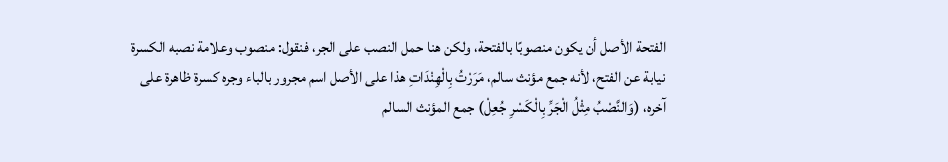الفتحة الأصل أن يكون منصوبًا بالفتحة، ولكن هنا حمل النصب على الجر، فنقول: منصوب وعلامة نصبه الكسرة نيابة عن الفتح، لأنه جمع مؤنث سالم، مَرَرْتُ بِالْهِنْدَاتِ هذا على الأصل اسم مجرور بالباء وجره كسرة ظاهرة على آخره، (وَالنَّصْبُ مِثْلُ الْجَرِّ بِالْكَسْرِ جُعِلْ) جمع المؤنث السالم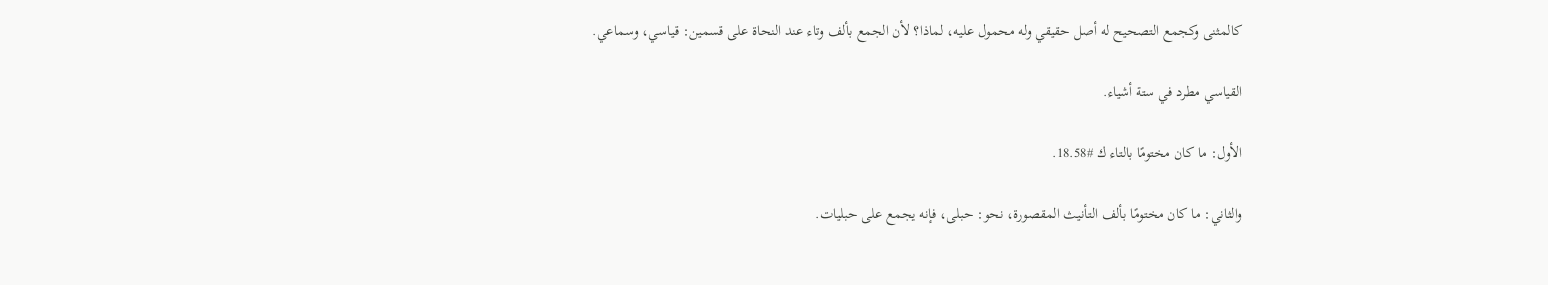كالمثنى وكجمع التصحيح له أصل حقيقي وله محمول عليه، لماذا؟ لأن الجمع بألف وتاء عند النحاة على قسمين: قياسي، وسماعي.

القياسي مطرد في ستة أشياء.

الأول: ما كان مختومًا بالتاء ك #18.58.

والثاني: ما كان مختومًا بألف التأنيث المقصورة، نحو: حبلى، فإنه يجمع على حبليات.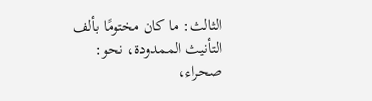الثالث: ما كان مختومًا بألف التأنيث الممدودة، نحو: صحراء،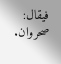فيقال: صحروان.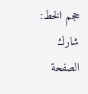حجم الخط:
شارك الصفحة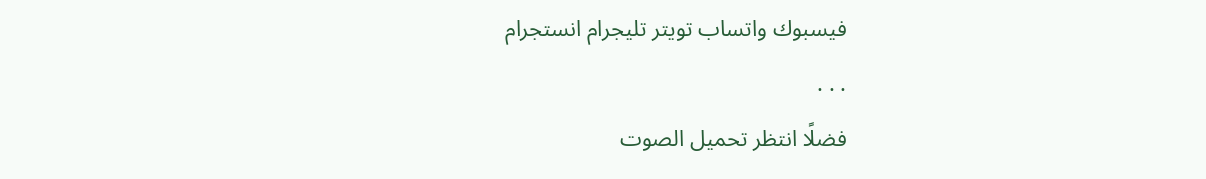فيسبوك واتساب تويتر تليجرام انستجرام
. . .
فضلًا انتظر تحميل الصوت